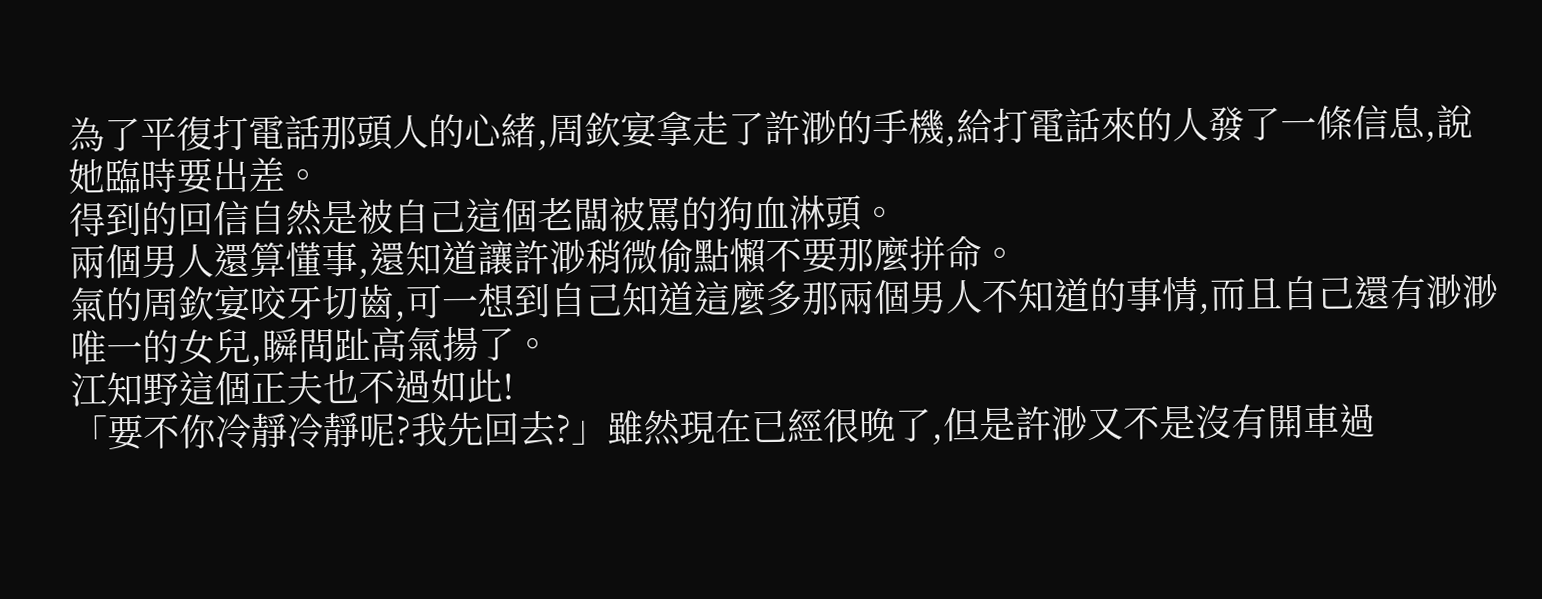為了平復打電話那頭人的心緒,周欽宴拿走了許渺的手機,給打電話來的人發了一條信息,說她臨時要出差。
得到的回信自然是被自己這個老闆被罵的狗血淋頭。
兩個男人還算懂事,還知道讓許渺稍微偷點懶不要那麼拼命。
氣的周欽宴咬牙切齒,可一想到自己知道這麼多那兩個男人不知道的事情,而且自己還有渺渺唯一的女兒,瞬間趾高氣揚了。
江知野這個正夫也不過如此!
「要不你冷靜冷靜呢?我先回去?」雖然現在已經很晚了,但是許渺又不是沒有開車過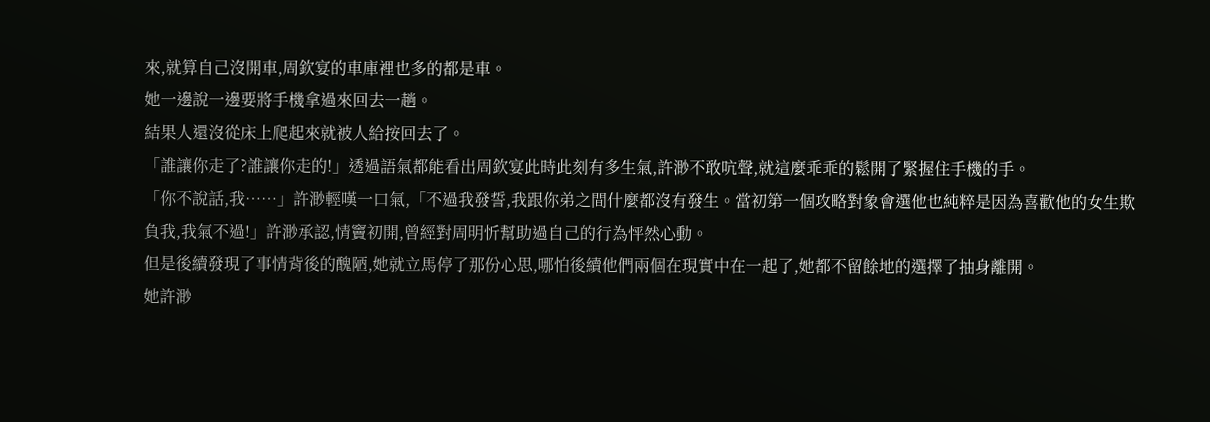來,就算自己沒開車,周欽宴的車庫裡也多的都是車。
她一邊說一邊要將手機拿過來回去一趟。
結果人還沒從床上爬起來就被人給按回去了。
「誰讓你走了?誰讓你走的!」透過語氣都能看出周欽宴此時此刻有多生氣,許渺不敢吭聲,就這麼乖乖的鬆開了緊握住手機的手。
「你不說話,我……」許渺輕嘆一口氣,「不過我發誓,我跟你弟之間什麼都沒有發生。當初第一個攻略對象會選他也純粹是因為喜歡他的女生欺負我,我氣不過!」許渺承認,情竇初開,曾經對周明忻幫助過自己的行為怦然心動。
但是後續發現了事情背後的醜陋,她就立馬停了那份心思,哪怕後續他們兩個在現實中在一起了,她都不留餘地的選擇了抽身離開。
她許渺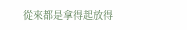從來都是拿得起放得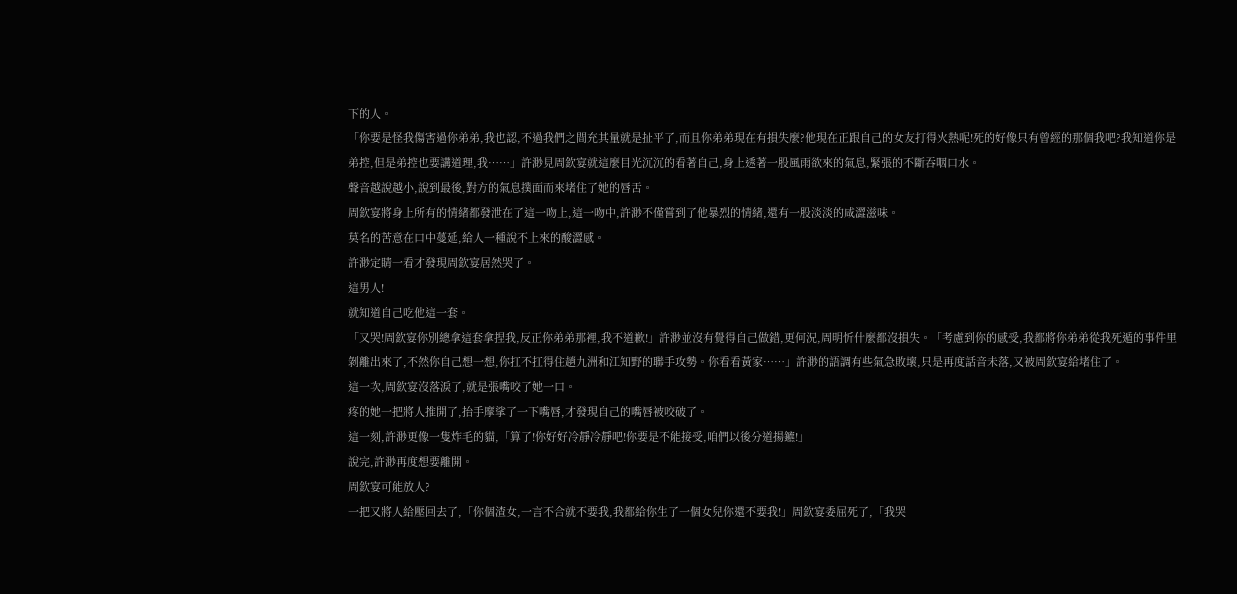下的人。
「你要是怪我傷害過你弟弟,我也認,不過我們之間充其量就是扯平了,而且你弟弟現在有損失麼?他現在正跟自己的女友打得火熱呢!死的好像只有曾經的那個我吧?我知道你是弟控,但是弟控也要講道理,我……」許渺見周欽宴就這麼目光沉沉的看著自己,身上透著一股風雨欲來的氣息,緊張的不斷吞咽口水。
聲音越說越小,說到最後,對方的氣息撲面而來堵住了她的唇舌。
周欽宴將身上所有的情緒都發泄在了這一吻上,這一吻中,許渺不僅嘗到了他暴烈的情緒,還有一股淡淡的咸澀滋味。
莫名的苦意在口中蔓延,給人一種說不上來的酸澀感。
許渺定睛一看才發現周欽宴居然哭了。
這男人!
就知道自己吃他這一套。
「又哭!周欽宴你別總拿這套拿捏我,反正你弟弟那裡,我不道歉!」許渺並沒有覺得自己做錯,更何況,周明忻什麼都沒損失。「考慮到你的感受,我都將你弟弟從我死遁的事件里剝離出來了,不然你自己想一想,你扛不扛得住趙九洲和江知野的聯手攻勢。你看看黃家……」許渺的語調有些氣急敗壞,只是再度話音未落,又被周欽宴給堵住了。
這一次,周欽宴沒落淚了,就是張嘴咬了她一口。
疼的她一把將人推開了,抬手摩挲了一下嘴唇,才發現自己的嘴唇被咬破了。
這一刻,許渺更像一隻炸毛的貓,「算了!你好好冷靜冷靜吧!你要是不能接受,咱們以後分道揚鑣!」
說完,許渺再度想要離開。
周欽宴可能放人?
一把又將人給壓回去了,「你個渣女,一言不合就不要我,我都給你生了一個女兒你還不要我!」周欽宴委屈死了,「我哭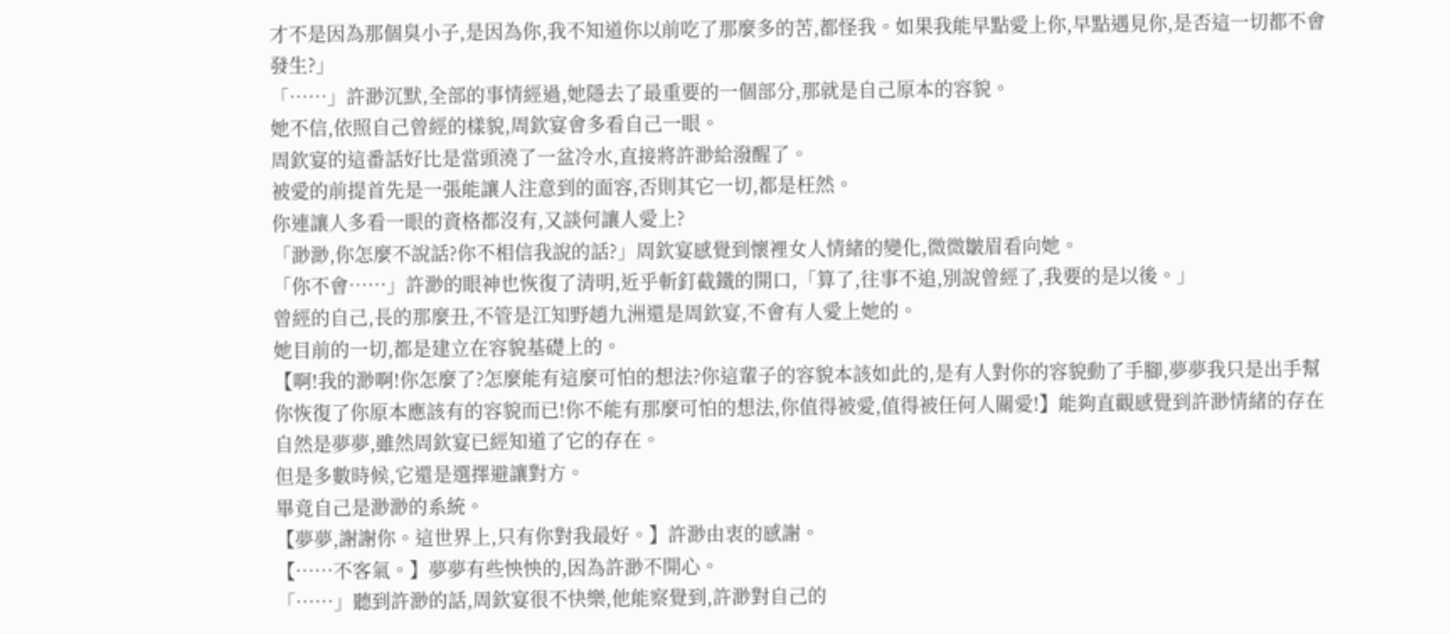才不是因為那個臭小子,是因為你,我不知道你以前吃了那麼多的苦,都怪我。如果我能早點愛上你,早點遇見你,是否這一切都不會發生?」
「……」許渺沉默,全部的事情經過,她隱去了最重要的一個部分,那就是自己原本的容貌。
她不信,依照自己曾經的樣貌,周欽宴會多看自己一眼。
周欽宴的這番話好比是當頭澆了一盆冷水,直接將許渺給潑醒了。
被愛的前提首先是一張能讓人注意到的面容,否則其它一切,都是枉然。
你連讓人多看一眼的資格都沒有,又談何讓人愛上?
「渺渺,你怎麼不說話?你不相信我說的話?」周欽宴感覺到懷裡女人情緒的變化,微微皺眉看向她。
「你不會……」許渺的眼神也恢復了清明,近乎斬釘截鐵的開口,「算了,往事不追,別說曾經了,我要的是以後。」
曾經的自己,長的那麼丑,不管是江知野趙九洲還是周欽宴,不會有人愛上她的。
她目前的一切,都是建立在容貌基礎上的。
【啊!我的渺啊!你怎麼了?怎麼能有這麼可怕的想法?你這輩子的容貌本該如此的,是有人對你的容貌動了手腳,夢夢我只是出手幫你恢復了你原本應該有的容貌而已!你不能有那麼可怕的想法,你值得被愛,值得被任何人關愛!】能夠直觀感覺到許渺情緒的存在自然是夢夢,雖然周欽宴已經知道了它的存在。
但是多數時候,它還是選擇避讓對方。
畢竟自己是渺渺的系統。
【夢夢,謝謝你。這世界上,只有你對我最好。】許渺由衷的感謝。
【……不客氣。】夢夢有些怏怏的,因為許渺不開心。
「……」聽到許渺的話,周欽宴很不快樂,他能察覺到,許渺對自己的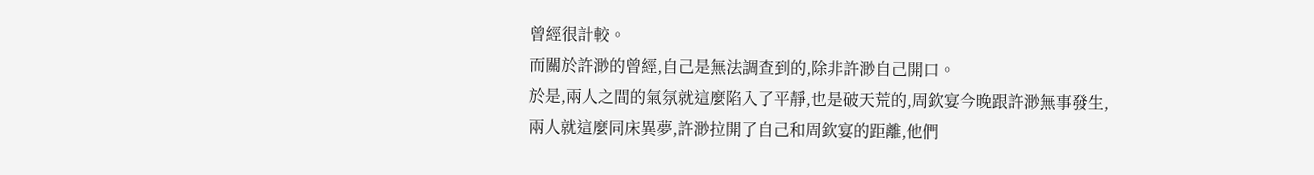曾經很計較。
而關於許渺的曾經,自己是無法調查到的,除非許渺自己開口。
於是,兩人之間的氣氛就這麼陷入了平靜,也是破天荒的,周欽宴今晚跟許渺無事發生,兩人就這麼同床異夢,許渺拉開了自己和周欽宴的距離,他們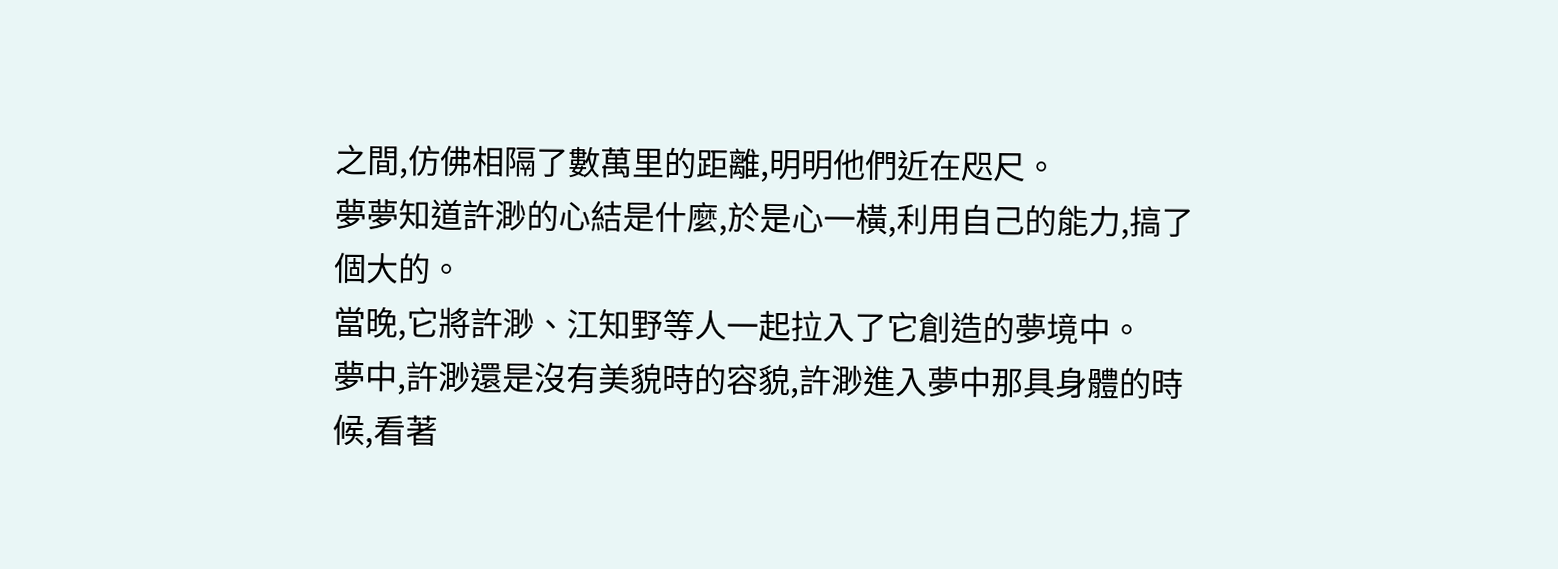之間,仿佛相隔了數萬里的距離,明明他們近在咫尺。
夢夢知道許渺的心結是什麼,於是心一橫,利用自己的能力,搞了個大的。
當晚,它將許渺、江知野等人一起拉入了它創造的夢境中。
夢中,許渺還是沒有美貌時的容貌,許渺進入夢中那具身體的時候,看著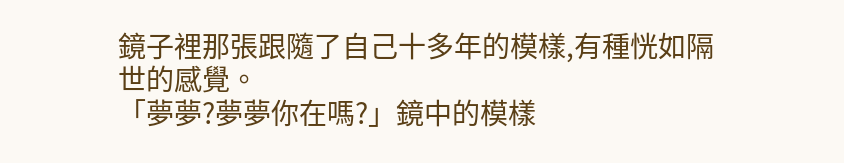鏡子裡那張跟隨了自己十多年的模樣,有種恍如隔世的感覺。
「夢夢?夢夢你在嗎?」鏡中的模樣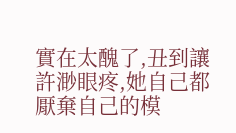實在太醜了,丑到讓許渺眼疼,她自己都厭棄自己的模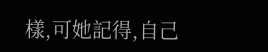樣,可她記得,自己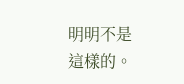明明不是這樣的。